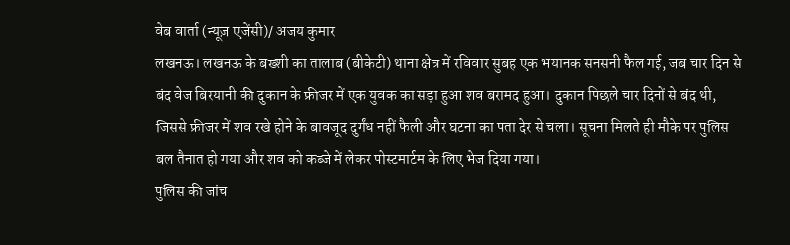वेब वार्ता (न्यूज़ एजेंसी)/ अजय कुमार
लखनऊ। लखनऊ के बख्शी का तालाब (बीकेटी) थाना क्षेत्र में रविवार सुबह एक भयानक सनसनी फैल गई, जब चार दिन से बंद वेज बिरयानी की दुकान के फ्रीजर में एक युवक का सड़ा हुआ शव बरामद हुआ। दुकान पिछले चार दिनों से बंद थी, जिससे फ्रीजर में शव रखे होने के बावजूद दुर्गंध नहीं फैली और घटना का पता देर से चला। सूचना मिलते ही मौके पर पुलिस बल तैनात हो गया और शव को कब्जे में लेकर पोस्टमार्टम के लिए भेज दिया गया।
पुलिस की जांच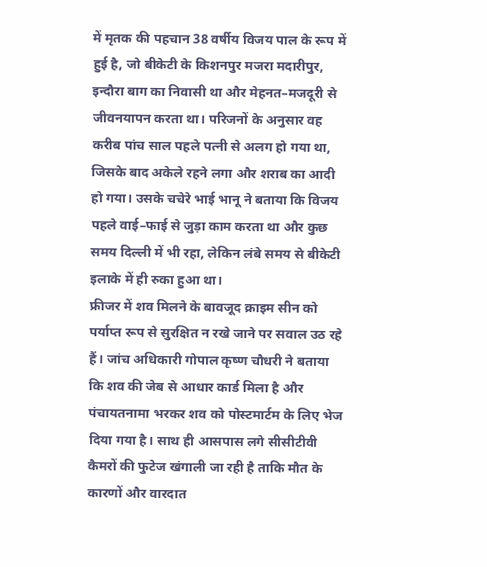में मृतक की पहचान 38 वर्षीय विजय पाल के रूप में हुई है, जो बीकेटी के किशनपुर मजरा मदारीपुर, इन्दौरा बाग का निवासी था और मेहनत–मजदूरी से जीवनयापन करता था। परिजनों के अनुसार वह करीब पांच साल पहले पत्नी से अलग हो गया था, जिसके बाद अकेले रहने लगा और शराब का आदी हो गया। उसके चचेरे भाई भानू ने बताया कि विजय पहले वाई–फाई से जुड़ा काम करता था और कुछ समय दिल्ली में भी रहा, लेकिन लंबे समय से बीकेटी इलाके में ही रुका हुआ था।
फ्रीजर में शव मिलने के बावजूद क्राइम सीन को पर्याप्त रूप से सुरक्षित न रखे जाने पर सवाल उठ रहे हैं। जांच अधिकारी गोपाल कृष्ण चौधरी ने बताया कि शव की जेब से आधार कार्ड मिला है और पंचायतनामा भरकर शव को पोस्टमार्टम के लिए भेज दिया गया है। साथ ही आसपास लगे सीसीटीवी कैमरों की फुटेज खंगाली जा रही है ताकि मौत के कारणों और वारदात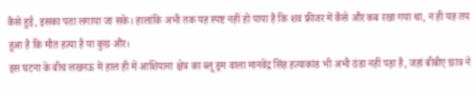कैसे हुई, इसका पता लगाया जा सके। हालांकि अभी तक यह स्पष्ट नहीं हो पाया है कि शव फ्रीजर में कैसे और कब रखा गया था, न ही यह तय हुआ है कि मौत हत्या है या कुछ और।
इस घटना के बीच लखनऊ में हाल ही में आशियाना क्षेत्र का ब्लू ड्रम वाला मानवेंद्र सिंह हत्याकांड भी अभी ठंडा नहीं पड़ा है, जहां बीबीए छात्र ने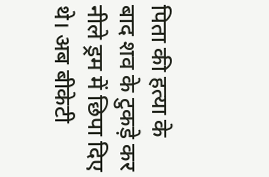पिता की हत्या के बाद शव के टुकड़े कर नीले ड्रम में छिपा दिए थे। अब बीकेटी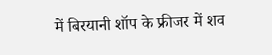में बिरयानी शॉप के फ्रीजर में शव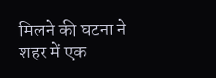मिलने की घटना ने शहर में एक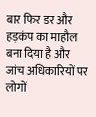बार फिर डर और हड़कंप का माहौल बना दिया है और जांच अधिकारियों पर लोगों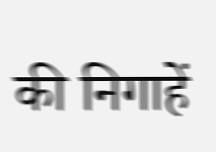की निगाहें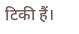टिकी हैं।